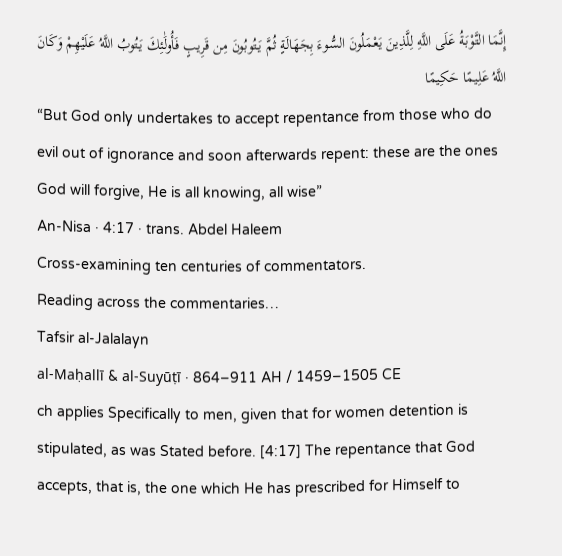إِنَّمَا التَّوْبَةُ عَلَى اللَّهِ لِلَّذِينَ يَعْمَلُونَ السُّوءَ بِجَهَالَةٍ ثُمَّ يَتُوبُونَ مِن قَرِيبٍ فَأُولَٰئِكَ يَتُوبُ اللَّهُ عَلَيْهِمْ وَكَانَ اللَّهُ عَلِيمًا حَكِيمًا
“But God only undertakes to accept repentance from those who do evil out of ignorance and soon afterwards repent: these are the ones God will forgive, He is all knowing, all wise”
An-Nisa · 4:17 · trans. Abdel Haleem
Cross-examining ten centuries of commentators.
Reading across the commentaries…
Tafsir al-Jalalayn
al-Maḥallī & al-Suyūṭī · 864–911 AH / 1459–1505 CE
ch applies Specifically to men, given that for women detention is stipulated, as was Stated before. [4:17] The repentance that God accepts, that is, the one which He has prescribed for Himself to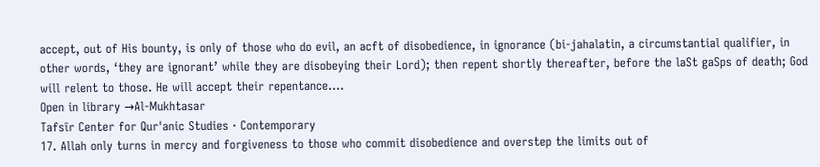accept, out of His bounty, is only of those who do evil, an acft of disobedience, in ignorance (bi-jahalatin, a circumstantial qualifier, in other words, ‘they are ignorant’ while they are disobeying their Lord); then repent shortly thereafter, before the laSt gaSps of death; God will relent to those. He will accept their repentance.…
Open in library →Al-Mukhtasar
Tafsīr Center for Qur'anic Studies · Contemporary
17. Allah only turns in mercy and forgiveness to those who commit disobedience and overstep the limits out of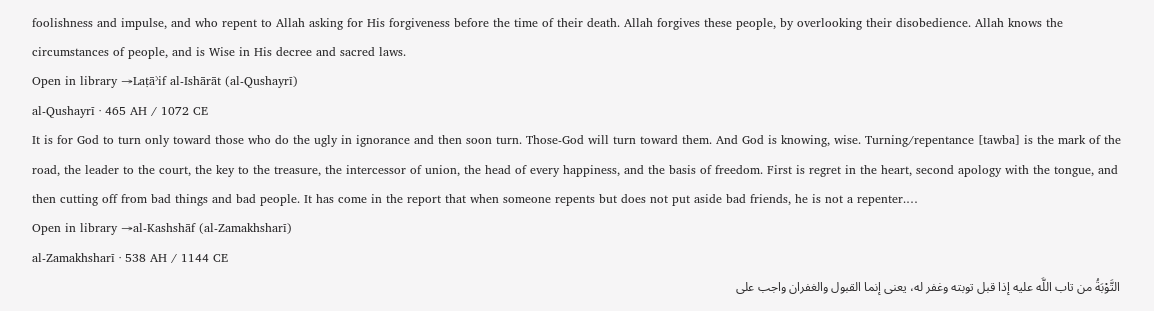foolishness and impulse, and who repent to Allah asking for His forgiveness before the time of their death. Allah forgives these people, by overlooking their disobedience. Allah knows the circumstances of people, and is Wise in His decree and sacred laws.
Open in library →Laṭāʾif al-Ishārāt (al-Qushayrī)
al-Qushayrī · 465 AH / 1072 CE
It is for God to turn only toward those who do the ugly in ignorance and then soon turn. Those-God will turn toward them. And God is knowing, wise. Turning/repentance [tawba] is the mark of the road, the leader to the court, the key to the treasure, the intercessor of union, the head of every happiness, and the basis of freedom. First is regret in the heart, second apology with the tongue, and then cutting off from bad things and bad people. It has come in the report that when someone repents but does not put aside bad friends, he is not a repenter.…
Open in library →al-Kashshāf (al-Zamakhsharī)
al-Zamakhsharī · 538 AH / 1144 CE
التَّوْبَةُ من تاب اللَّه عليه إذا قبل توبته وغفر له، يعنى إنما القبول والغفران واجب على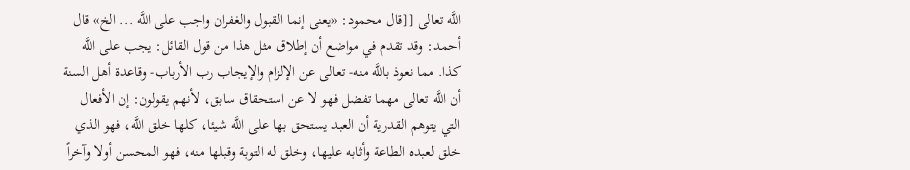اللَّه تعالى [[قال محمود: «يعنى إنما القبول والغفران واجب على اللَّه ... الخ» قال أحمد: وقد تقدم في مواضع أن إطلاق مثل هذا من قول القائل: يجب على اللَّه كذا. مما نعوذ باللَّه منه- تعالى عن الإلزام والإيجاب رب الأرباب- وقاعدة أهل السنة أن اللَّه تعالى مهما تفضل فهو لا عن استحقاق سابق، لأنهم يقولون: إن الأفعال التي يتوهم القدرية أن العبد يستحق بها على اللَّه شيئا، كلها خلق اللَّه، فهو الذي خلق لعبده الطاعة وأثابه عليها، وخلق له التوبة وقبلها منه، فهو المحسن أولا وآخراً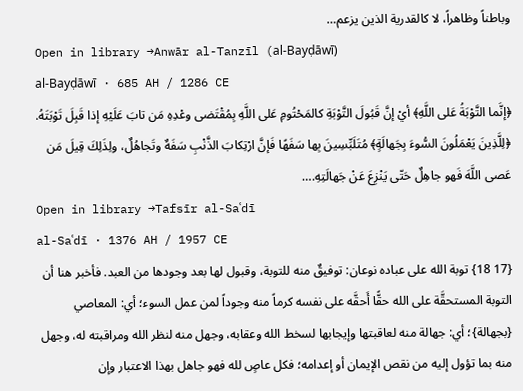وباطناً وظاهراً، لا كالقدرية الذين يزعم…
Open in library →Anwār al-Tanzīl (al-Bayḍāwī)
al-Bayḍāwī · 685 AH / 1286 CE
﴿إنَّما التَّوْبَةُ عَلى اللَّهِ﴾ أيْ إنَّ قَبُولَ التَّوْبَةِ كالمَحْتُومِ عَلى اللَّهِ بِمُقْتَضى وعْدِهِ مَن تابَ عَلَيْهِ إذا قَبِلَ تَوْبَتَهُ. ﴿لِلَّذِينَ يَعْمَلُونَ السُّوءَ بِجَهالَةٍ﴾ مُتَلَبِّسِينَ بِها سَفَهًا فَإنَّ ارْتِكابَ الذَّنْبِ سَفَهٌ وتَجاهُلٌ، ولِذَلِكَ قِيلَ مَن عَصى اللَّهَ فَهو جاهِلٌ حَتّى يَنْزِعَ عَنْ جَهالَتِهِ.…
Open in library →Tafsīr al-Saʿdī
al-Saʿdī · 1376 AH / 1957 CE
{17 18} توبة الله على عباده نوعان: توفيقٌ منه للتوبة، وقبول لها بعد وجودها من العبد. فأخبر هنا أن التوبة المستحقَّة على الله حقًّا أَحقَّه على نفسه كرماً منه وجوداً لمن عمل السوء؛ أي: المعاصي {بجهالة}؛ أي: جهالة منه لعاقبتها وإيجابها لسخط الله وعقابه، وجهل منه لنظر الله ومراقبته له، وجهل منه بما تؤول إليه من نقص الإيمان أو إعدامه؛ فكل عاصٍ لله فهو جاهل بهذا الاعتبار وإن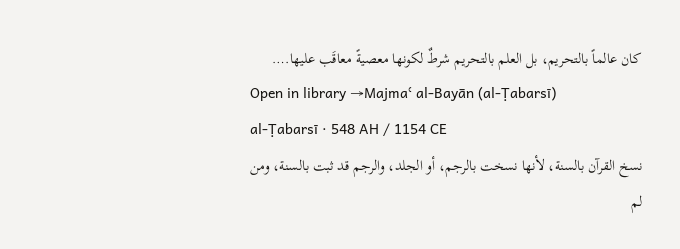كان عالماً بالتحريم، بل العلم بالتحريم شرطٌ لكونها معصيةً معاقَب عليها.…
Open in library →Majmaʿ al-Bayān (al-Ṭabarsī)
al-Ṭabarsī · 548 AH / 1154 CE
نسخ القرآن بالسنة، لأنها نسخت بالرجم، أو الجلد، والرجم قد ثبت بالسنة، ومن لم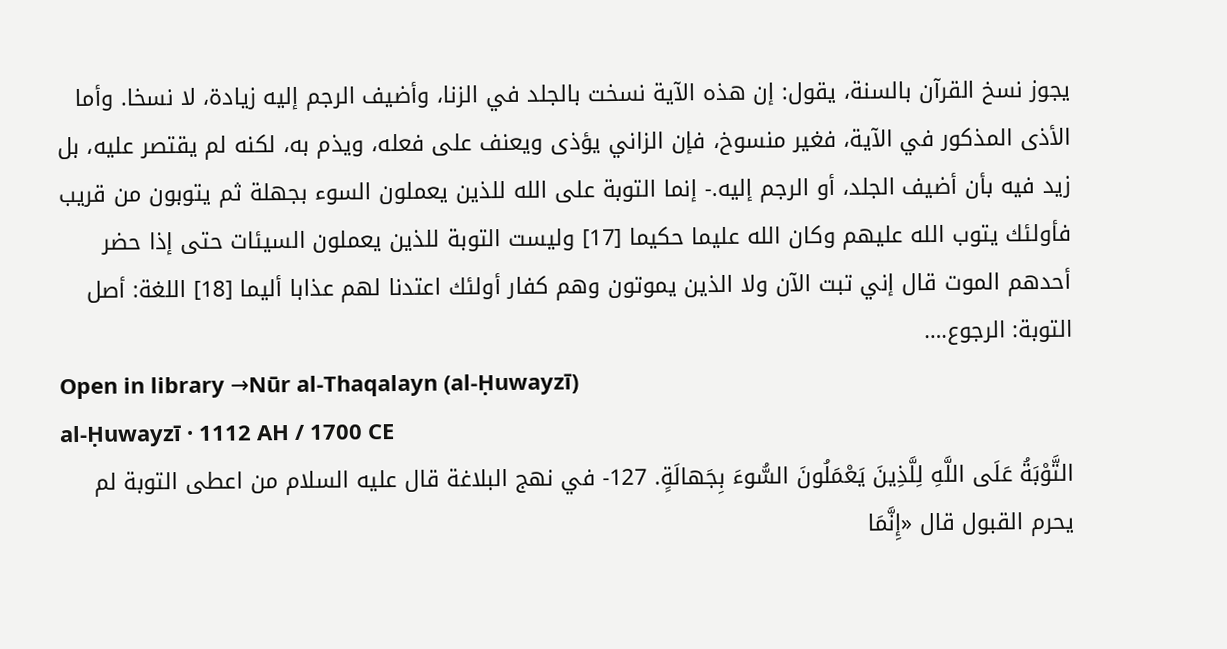يجوز نسخ القرآن بالسنة، يقول: إن هذه الآية نسخت بالجلد في الزنا، وأضيف الرجم إليه زيادة، لا نسخا. وأما الأذى المذكور في الآية، فغير منسوخ، فإن الزاني يؤذى ويعنف على فعله، ويذم به، لكنه لم يقتصر عليه، بل زيد فيه بأن أضيف الجلد، أو الرجم إليه.- إنما التوبة على الله للذين يعملون السوء بجهلة ثم يتوبون من قريب فأولئك يتوب الله عليهم وكان الله عليما حكيما [17] وليست التوبة للذين يعملون السيئات حتى إذا حضر أحدهم الموت قال إني تبت الآن ولا الذين يموتون وهم كفار أولئك اعتدنا لهم عذابا أليما [18] اللغة: أصل التوبة: الرجوع.…
Open in library →Nūr al-Thaqalayn (al-Ḥuwayzī)
al-Ḥuwayzī · 1112 AH / 1700 CE
التَّوْبَةُ عَلَى اللَّهِ لِلَّذِينَ يَعْمَلُونَ السُّوءَ بِجَهالَةٍ. 127- في نهج البلاغة قال عليه السلام‌ من اعطى التوبة لم يحرم القبول قال‌ «إِنَّمَا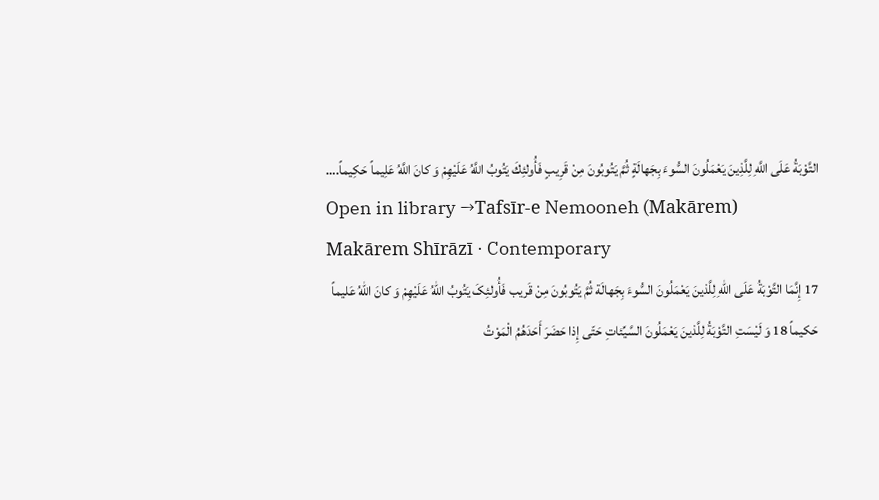التَّوْبَةُ عَلَى اللَّهِ لِلَّذِينَ يَعْمَلُونَ السُّوءَ بِجَهالَةٍ ثُمَّ يَتُوبُونَ مِنْ قَرِيبٍ فَأُولئِكَ يَتُوبُ اللَّهُ عَلَيْهِمْ وَ كانَ اللَّهُ عَلِيماً حَكِيماً.…
Open in library →Tafsīr-e Nemooneh (Makārem)
Makārem Shīrāzī · Contemporary
17 إِنَّمَا التَّوْبَةُ عَلَى اللّهِ لِلَّذینَ یَعْمَلُونَ السُّوءَ بِجَهالَة ثُمَّ یَتُوبُونَ مِنْ قَریب فَأُولئِکَ یَتُوبُ اللّهُ عَلَیْهِمْ وَ کانَ اللّهُ عَلیماً حَکیماً 18 وَ لَیْسَتِ التَّوْبَةُ لِلَّذینَ یَعْمَلُونَ السَّیِّئاتِ حَتّى إِذا حَضَرَ أَحَدَهُمُ الْمَوْتُ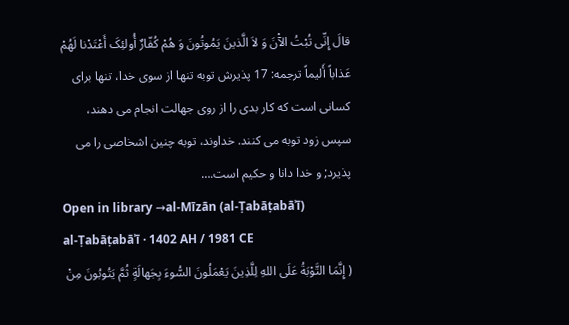قالَ إِنِّی تُبْتُ الآْنَ وَ لاَ الَّذینَ یَمُوتُونَ وَ هُمْ کُفّارٌ أُولئِکَ أَعْتَدْنا لَهُمْ عَذاباً أَلیماً ترجمه: 17 پذیرش توبه تنها از سوى خدا، تنها براى کسانى است که کار بدى را از روى جهالت انجام مى دهند، سپس زود توبه مى کنند. خداوند، توبه چنین اشخاصى را مى پذیرد; و خدا دانا و حکیم است.…
Open in library →al-Mīzān (al-Ṭabāṭabāʾī)
al-Ṭabāṭabāʾī · 1402 AH / 1981 CE
( إِنَّمَا التَّوْبَةُ عَلَى اللهِ لِلَّذِينَ يَعْمَلُونَ السُّوءَ بِجَهالَةٍ ثُمَّ يَتُوبُونَ مِنْ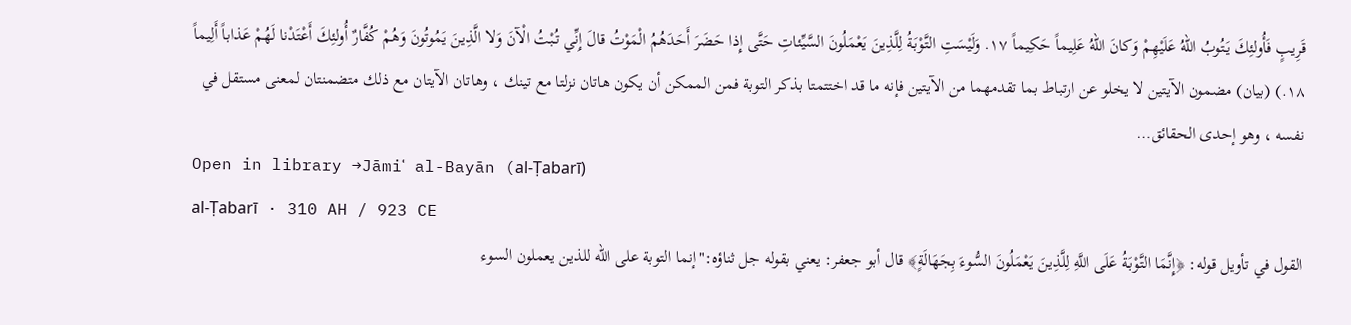قَرِيبٍ فَأُولئِكَ يَتُوبُ اللهُ عَلَيْهِمْ وَكانَ اللهُ عَلِيماً حَكِيماً ١٧. وَلَيْسَتِ التَّوْبَةُ لِلَّذِينَ يَعْمَلُونَ السَّيِّئاتِ حَتَّى إِذا حَضَرَ أَحَدَهُمُ الْمَوْتُ قالَ إِنِّي تُبْتُ الْآنَ وَلا الَّذِينَ يَمُوتُونَ وَهُمْ كُفَّارٌ أُولئِكَ أَعْتَدْنا لَهُمْ عَذاباً أَلِيماً ١٨.) (بيان) مضمون الآيتين لا يخلو عن ارتباط بما تقدمهما من الآيتين فإنه ما قد اختتمتا بذكر التوبة فمن الممكن أن يكون هاتان نزلتا مع تينك ، وهاتان الآيتان مع ذلك متضمنتان لمعنى مستقل في نفسه ، وهو إحدى الحقائق…
Open in library →Jāmiʿ al-Bayān (al-Ṭabarī)
al-Ṭabarī · 310 AH / 923 CE
القول في تأويل قوله: ﴿إِنَّمَا التَّوْبَةُ عَلَى اللَّهِ لِلَّذِينَ يَعْمَلُونَ السُّوءَ بِجَهَالَةٍ﴾ قال أبو جعفر: يعني بقوله جل ثناؤه:"إنما التوبة على الله للذين يعملون السوء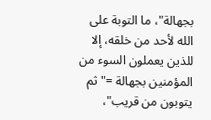بجهالة"، ما التوبة على الله لأحد من خلقه، إلا للذين يعملون السوء من المؤمنين بجهالة ="ثم يتوبون من قريب"،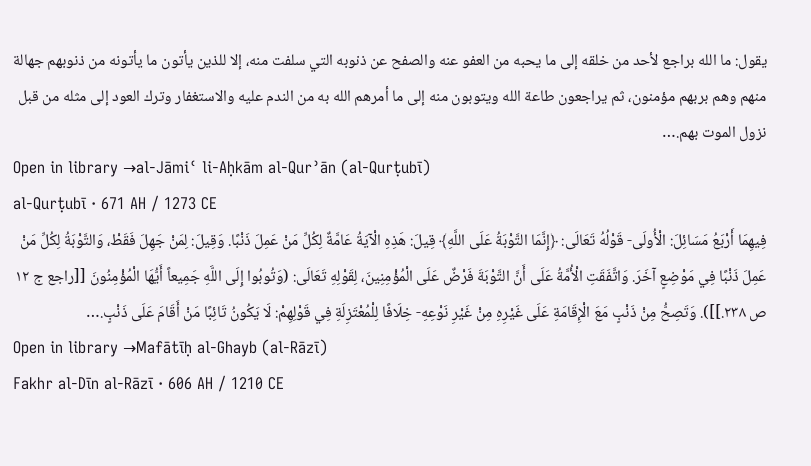يقول: ما الله براجع لأحد من خلقه إلى ما يحبه من العفو عنه والصفح عن ذنوبه التي سلفت منه، إلا للذين يأتون ما يأتونه من ذنوبهم جهالة منهم وهم بربهم مؤمنون، ثم يراجعون طاعة الله ويتوبون منه إلى ما أمرهم الله به من الندم عليه والاستغفار وترك العود إلى مثله من قبل نزول الموت بهم.…
Open in library →al-Jāmiʿ li-Aḥkām al-Qurʾān (al-Qurṭubī)
al-Qurṭubī · 671 AH / 1273 CE
فِيهِمَا أَرْبَعُ مَسَائِلَ: الْأُولَى- قَوْلُهُ تَعَالَى: ﴿إِنَّمَا التَّوْبَةُ عَلَى اللَّهِ﴾ قِيلَ: هَذِهِ الْآيَةُ عَامَّةٌ لِكُلِّ مَنْ عَمِلَ ذَنْبًا. وَقِيلَ: لِمَنْ جَهِلَ فَقَطْ، وَالتَّوْبَةُ لِكُلِّ مَنْ عَمِلَ ذَنْبًا فِي مَوْضِعٍ آخَرَ. وَاتَّفَقَتِ الْأُمَّةُ عَلَى أَنَّ التَّوْبَةَ فَرْضٌ عَلَى الْمُؤْمِنِينَ، لِقَوْلِهِ تَعَالَى: (وَتُوبُوا إِلَى اللَّهِ جَمِيعاً أَيُّهَا الْمُؤْمِنُونَ [[راجع ج ١٢ ص ٢٣٨.]]). وَتَصِحُّ مِنْ ذَنْبٍ مَعَ الْإِقَامَةِ عَلَى غَيْرِهِ مِنْ غَيْرِ نَوْعِهِ- خِلَافًا لِلْمُعْتَزِلَةِ فِي قَوْلِهِمْ: لَا يَكُونُ تَائِبًا مَنْ أَقَامَ عَلَى ذَنْبٍ.…
Open in library →Mafātīḥ al-Ghayb (al-Rāzī)
Fakhr al-Dīn al-Rāzī · 606 AH / 1210 CE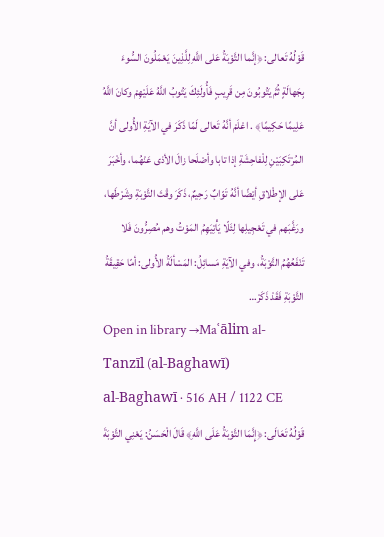قَوْلُهُ تَعالى: ﴿إنَّما التَّوْبَةُ عَلى اللَّهِ لِلَّذِينَ يَعْمَلُونَ السُّوءَ بِجَهالَةٍ ثُمَّ يَتُوبُونَ مِن قَرِيبٍ فَأُولَئِكَ يَتُوبُ اللَّهُ عَلَيْهِمْ وكانَ اللَّهُ عَلِيمًا حَكِيمًا﴾ . اعْلَمْ أنَّهُ تَعالى لَمّا ذَكَرَ في الآيَةِ الأُولى أنَّ المُرْتَكِبَيْنِ لِلْفاحِشَةِ إذا تابا وأصْلَحا زالَ الأذى عَنْهُما، وأخْبَرَ عَلى الإطْلاقِ أيْضًا أنَّهُ تَوّابٌ رَحِيمٌ، ذَكَرَ وقْتَ التَّوْبَةِ وشَرْطَها، ورَغَّبَهم في تَعْجِيلِها لِئَلّا يَأْتِيَهِمُ المَوْتُ وهم مُصِرُّونَ فَلا تَنْفَعُهُمُ التَّوْبَةُ، وفي الآيَةِ مَسائِلُ: المَسْألَةُ الأُولى: أمّا حَقِيقَةُ التَّوْبَةِ فَقَدْ ذَكَرْ…
Open in library →Maʿālim al-Tanzīl (al-Baghawī)
al-Baghawī · 516 AH / 1122 CE
قَوْلُهُ تَعَالَى: ﴿إِنَّمَا التَّوْبَةُ عَلَى اللَّهِ﴾ قَالَ الْحَسَنُ: يَعْنِي التَّوْبَةَ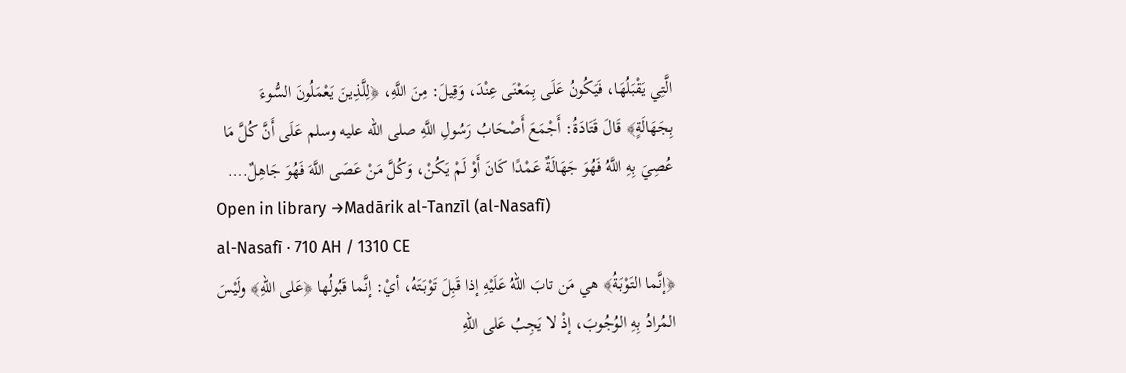الَّتِي يَقْبَلُهَا، فَيَكُونُ عَلَى بِمَعْنَى عِنْدَ، وَقِيلَ: مِنَ اللَّهِ، ﴿لِلَّذِينَ يَعْمَلُونَ السُّوءَ بِجَهَالَةٍ﴾ قَالَ قَتَادَةُ: أَجْمَعَ أَصْحَابُ رَسُولِ اللَّهِ صلى الله عليه وسلم عَلَى أَنَّ كُلَّ مَا عُصِيَ بِهِ اللَّهُ فَهُوَ جَهَالَةٌ عَمْدًا كَانَ أَوْ لَمْ يَكُنْ، وَكُلَّ مَنْ عَصَى اللَّهَ فَهُوَ جَاهِلٌ.…
Open in library →Madārik al-Tanzīl (al-Nasafī)
al-Nasafī · 710 AH / 1310 CE
﴿إنَّما التَوْبَةُ﴾ هي مَن تابَ اللهُ عَلَيْهِ إذا قَبِلَ تَوْبَتَهُ، أيْ: إنَّما قَبُولُها ﴿عَلى اللهِ﴾ ولَيْسَ المُرادُ بِهِ الوُجُوبَ، إذْ لا يَجِبُ عَلى اللهِ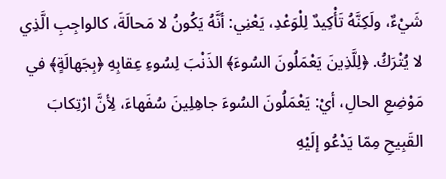شَيْءٌ، ولَكِنَّهُ تَأْكِيدٌ لِلْوَعْدِ، يَعْنِي: أنَّهُ يَكُونُ لا مَحالَةَ، كالواجِبِ الَّذِي لا يُتْرَكُ. ﴿لِلَّذِينَ يَعْمَلُونَ السُوءَ﴾ الذَنْبَ لِسُوءِ عِقابِهِ ﴿بِجَهالَةٍ﴾ في مَوْضِعِ الحالِ، أيْ: يَعْمَلُونَ السُوءَ جاهِلِينَ سُفَهاءَ، لِأنَّ ارْتِكابَ القَبِيحِ مِمّا يَدْعُو إلَيْهِ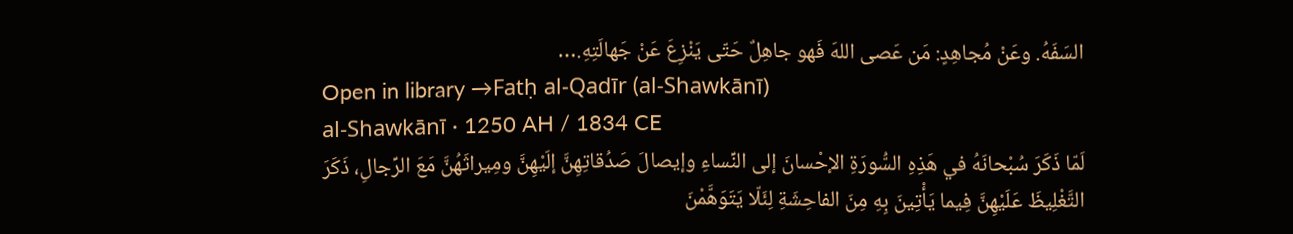السَفَهُ. وعَنْ مُجاهِدٍ: مَن عَصى اللهَ فَهو جاهِلٌ حَتّى يَنْزِعَ عَنْ جَهالَتِهِ.…
Open in library →Fatḥ al-Qadīr (al-Shawkānī)
al-Shawkānī · 1250 AH / 1834 CE
لَمّا ذَكَرَ سُبْحانَهُ في هَذِهِ السُّورَةِ الإحْسانَ إلى النِّساءِ وإيصالَ صَدُقاتِهِنَّ إلَيْهِنَّ ومِيراثَهُنَّ مَعَ الرِّجالِ، ذَكَرَ التَّغْلِيظَ عَلَيْهِنَّ فِيما يَأْتِينَ بِهِ مِنَ الفاحِشَةِ لِئَلّا يَتَوَهَّمْنَ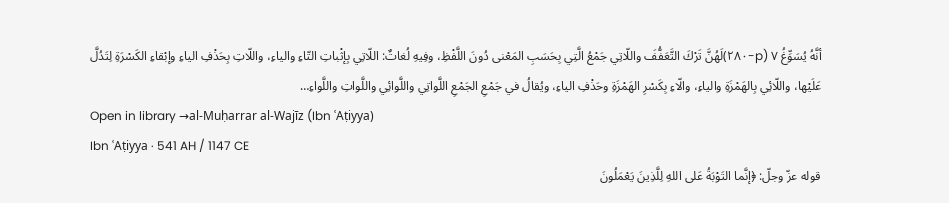أنَّهُ يُسَوِّغُ ٧ (p-٢٨٠)لَهُنَّ تَرْكَ التَّعَفُّفَ واللّاتِي جَمْعُ الَّتِي بِحَسَبِ المَعْنى دُونَ اللَّفْظِ، وفِيهِ لُغاتٌ: اللّاتِي بِإثْباتِ التّاءِ والياءِ، واللّاتِ بِحَذْفِ الياءِ وإبْقاءِ الكَسْرَةِ لِتَدُلَّ عَلَيْها، واللّائِي بِالهَمْزَةِ والياءِ، والّاءِ بِكَسْرِ الهَمْزَةِ وحَذْفِ الياءِ، ويُقالُ في جَمْعِ الجَمْعِ اللَّواتِي واللَّوائِي واللَّواتِ واللَّواءِ…
Open in library →al-Muḥarrar al-Wajīz (Ibn ʿAṭiyya)
Ibn ʿAṭiyya · 541 AH / 1147 CE
قوله عزّ وجلّ: ﴿إنَّما التَوْبَةُ عَلى اللهِ لِلَّذِينَ يَعْمَلُونَ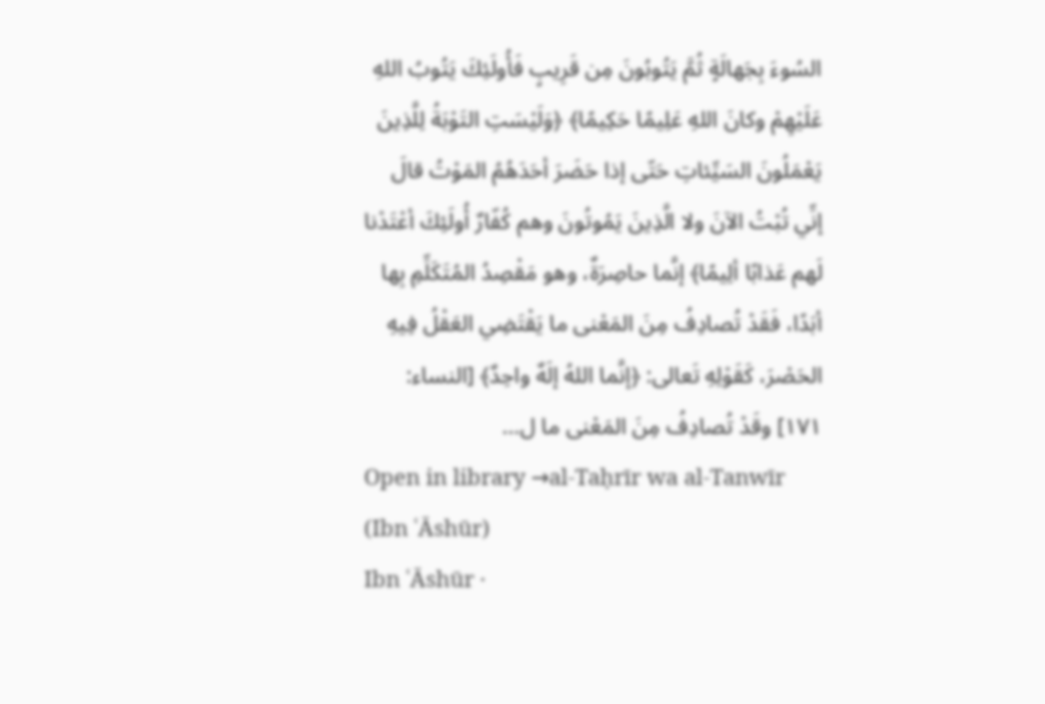السُوءَ بِجَهالَةٍ ثُمَّ يَتُوبُونَ مِن قَرِيبٍ فَأُولَئِكَ يَتُوبُ اللهِ عَلَيْهِمْ وكانَ اللهِ عَلِيمًا حَكِيمًا﴾ ﴿وَلَيْسَتِ التَوْبَةُ لِلَّذِينَ يَعْمَلُونَ السَيِّئاتِ حَتّى إذا حَضَرَ أحَدَهُمُ المَوْتُ قالَ إنِّي تُبْتُ الآنَ ولا الَّذِينَ يَمُوتُونَ وهم كُفّارٌ أُولَئِكَ أعْتَدْنا لَهم عَذابًا ألِيمًا﴾ إنَّما حاصِرَةٌ، وهو مَقْصِدُ المُتَكَلِّمِ بِها أبَدًا، فَقَدْ تُصادِفُ مِنَ المَعْنى ما يَقْتَضِي العَقْلُ فِيهِ الحَصْرَ، كَقَوْلِهِ تَعالى: ﴿إنَّما اللهُ إلَهٌ واحِدٌ﴾ [النساء: ١٧١] وقَدْ تُصادِفُ مِنَ المَعْنى ما ل…
Open in library →al-Taḥrīr wa al-Tanwīr (Ibn ʿĀshūr)
Ibn ʿĀshūr ·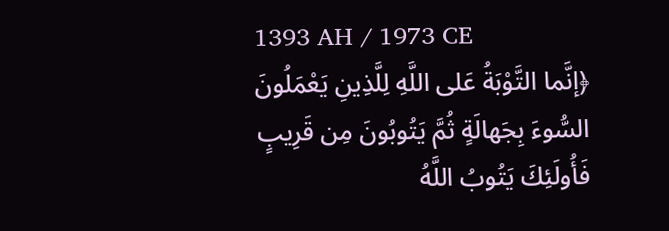1393 AH / 1973 CE
﴿إنَّما التَّوْبَةُ عَلى اللَّهِ لِلَّذِينِ يَعْمَلُونَ السُّوءَ بِجَهالَةٍ ثُمَّ يَتُوبُونَ مِن قَرِيبٍ فَأُولَئِكَ يَتُوبُ اللَّهُ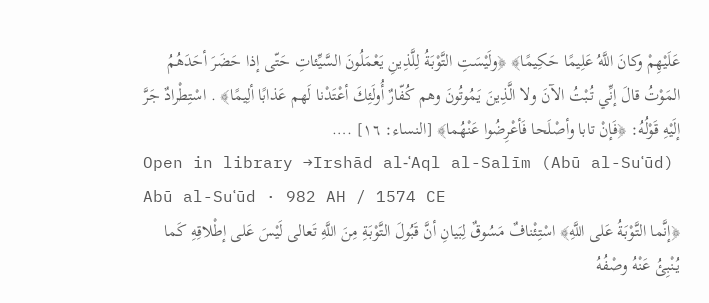عَلَيْهِمْ وكانَ اللَّهُ عَلِيمًا حَكِيمًا﴾ ﴿ولَيْسَتِ التَّوْبَةُ لِلَّذِينِ يَعْمَلُونَ السَّيِّئاتِ حَتّى إذا حَضَرَ أحَدَهُمُ المَوْتُ قالَ إنِّي تُبْتُ الآنَ ولا الَّذِينَ يَمُوتُونَ وهم كُفّارٌ أُولَئِكَ أعْتَدْنا لَهم عَذابًا ألِيمًا﴾ . اسْتِطْرادٌ جَرَّ إلَيْهِ قَوْلُهُ: ﴿فَإنْ تابا وأصْلَحا فَأعْرِضُوا عَنْهُما﴾ [النساء: ١٦] .…
Open in library →Irshād al-ʿAql al-Salīm (Abū al-Suʿūd)
Abū al-Suʿūd · 982 AH / 1574 CE
﴿إنَّما التَّوْبَةُ عَلى اللَّهِ﴾ اسْتِئْنافٌ مَسُوقٌ لِبَيانِ أنَّ قَبُولَ التَّوْبَةِ مِنَ اللَّهِ تَعالى لَيْسَ عَلى إطْلاقِهِ كَما يُنْبِئُ عَنْهُ وصْفُهُ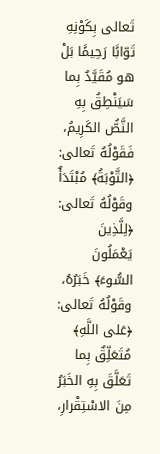تَعالى بِكَوْنِهِ تَوّابًَا رَحِيمًَا بَلْ هو مُقَيَّدٌ بِما سَيَنْطِقُ بِهِ النَّصُّ الكَرِيمُ، فَقَوْلُهُ تَعالى: ﴿التَّوْبَةُ﴾ مُبْتَدَأٌ وقَوْلُهُ تَعالى: ﴿لِلَّذِينَ يَعْمَلُونَ السُّوءَ﴾ خَبَرُهُ، وقَوْلُهُ تَعالى: ﴿عَلى اللَّهِ﴾ مُتَعَلِّقٌ بِما تَعَلَّقَ بِهِ الخَبَرُ مِنَ الاسْتِقْرارِ،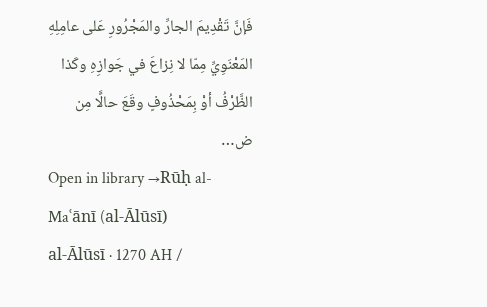فَإنَّ تَقْدِيمَ الجارِّ والمَجْرُورِ عَلى عامِلِهِ المَعْنَوِيِّ مِمّا لا نِزاعَ في جَوازِهِ وكَذا الظَّرْفُ أوْ بِمَحْذُوفٍ وقَعَ حالًَا مِن ض…
Open in library →Rūḥ al-Maʿānī (al-Ālūsī)
al-Ālūsī · 1270 AH /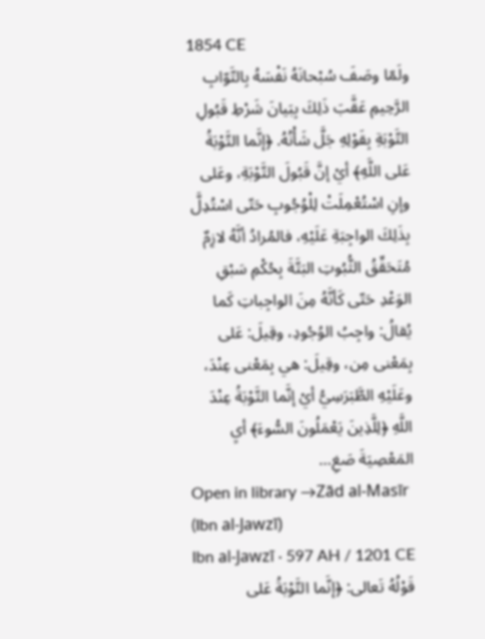1854 CE
ولَمّا وصَفَ سُبْحانَهُ نَفْسَهُ بِالتَّوّابِ الرَّحِيمِ عَقَّبَ ذَلِكَ بِبَيانَ شَرْطِ قَبُولِ التَّوْبَةِ بِقَوْلِهِ جَلَّ شَأْنُهُ. ﴿إنَّما التَّوْبَةُ عَلى اللَّهِ﴾ أيْ إنَّ قَبُولَ التَّوْبَةِ، وعَلى وإنِ اسْتُعْمِلَتْ لِلْوُجُوبِ حَتّى اسْتُدِلَّ بِذَلِكَ الواجِبَةِ عَلَيْهِ، فالمُرادُ أنَّهُ لازِمٌ مُتَحَقِّقُ الثُّبُوتِ البَتَّةَ بِحُكْمِ سَبْقِ الوَعْدِ حَتّى كَأنَّهُ مِنَ الواجِباتِ كَما يُقالُ: واجِبُ الوُجُودِ، وقِيلَ: عَلى بِمَعْنى مِن، وقِيلَ: هي بِمَعْنى عِنْدَ، وعَلَيْهِ الطَّبَرَسِيُّ أيْ إنَّما التَّوْبَةُ عِنْدَ اللَّهِ ﴿لِلَّذِينَ يَعْمَلُونَ السُّوءَ﴾ أيِ المَعْصِيَةَ صَغِ…
Open in library →Zād al-Masīr (Ibn al-Jawzī)
Ibn al-Jawzī · 597 AH / 1201 CE
قَوْلُهُ تَعالى: ﴿إنَّما التَّوْبَةُ عَلى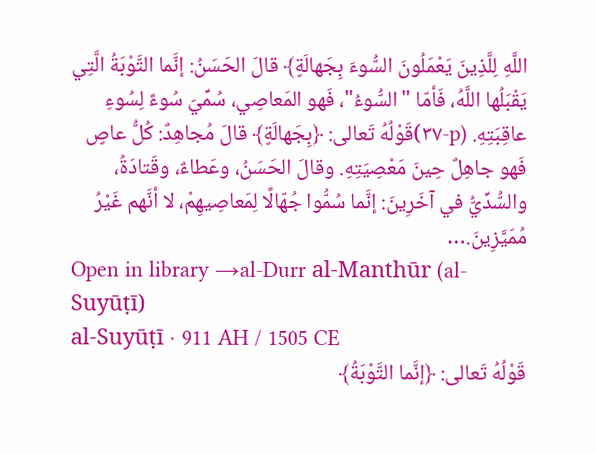اللَّهِ لِلَّذِينَ يَعْمَلُونَ السُّوءَ بِجَهالَةٍ﴾ قالَ الحَسَنُ: إنَّما التَّوْبَةُ الَّتِي يَقْبَلُها اللَّهُ، فَأمّا "السُّوءُ"، فَهو المَعاصِي، سُمِّيَ سُوءً لِسُوءِ عاقِبَتِهِ. (p-٣٧)قَوْلُهُ تَعالى: ﴿بِجَهالَةٍ﴾ قالَ مُجاهِدٌ: كُلُّ عاصٍ فَهو جاهِلٌ حِينَ مَعْصِيَتِهِ. وقالَ الحَسَنُ، وعَطاءٌ، وقَتادَةُ، والسُّدِّيُّ في آخَرِينَ: إنَّما سُمُّوا جُهّالًا لِمَعاصِيهِمْ، لا أنَّهم غَيْرُ مُمَيَّزِينَ.…
Open in library →al-Durr al-Manthūr (al-Suyūṭī)
al-Suyūṭī · 911 AH / 1505 CE
قَوْلُهُ تَعالى: ﴿إنَّما التَّوْبَةُ﴾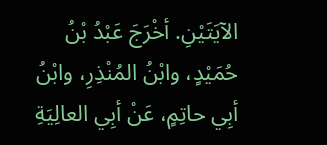الآيَتَيْنِ. أخْرَجَ عَبْدُ بْنُ حُمَيْدٍ، وابْنُ المُنْذِرِ، وابْنُ أبِي حاتِمٍ، عَنْ أبِي العالِيَةِ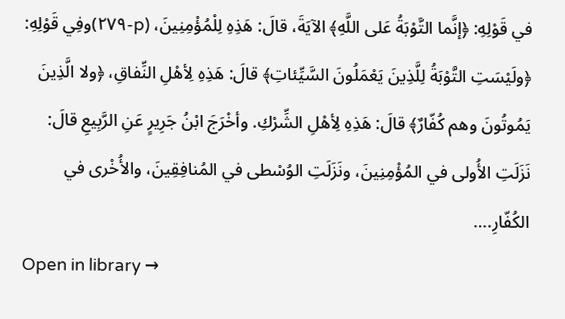في قَوْلِهِ: ﴿إنَّما التَّوْبَةُ عَلى اللَّهِ﴾ الآيَةَ، قالَ: هَذِهِ لِلْمُؤْمِنِينَ، (p-٢٧٩)وفِي قَوْلِهِ: ﴿ولَيْسَتِ التَّوْبَةُ لِلَّذِينَ يَعْمَلُونَ السَّيِّئاتِ﴾ قالَ: هَذِهِ لِأهْلِ النِّفاقِ، ﴿ولا الَّذِينَ يَمُوتُونَ وهم كُفّارٌ﴾ قالَ: هَذِهِ لِأهْلِ الشِّرْكِ. وأخْرَجَ ابْنُ جَرِيرٍ عَنِ الرَّبِيعِ قالَ: نَزَلَتِ الأُولى في المُؤْمِنِينَ، ونَزَلَتِ الوُسْطى في المُنافِقِينَ، والأُخْرى في الكُفّارِ.…
Open in library →